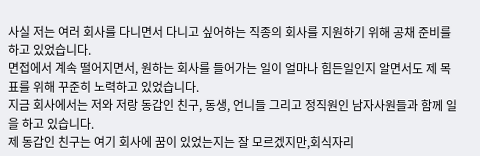사실 저는 여러 회사를 다니면서 다니고 싶어하는 직종의 회사를 지원하기 위해 공채 준비를 하고 있었습니다.
면접에서 계속 떨어지면서, 원하는 회사를 들어가는 일이 얼마나 힘든일인지 알면서도 제 목표를 위해 꾸준히 노력하고 있었습니다.
지금 회사에서는 저와 저랑 동갑인 친구, 동생, 언니들 그리고 정직원인 남자사원들과 함께 일을 하고 있습니다.
제 동갑인 친구는 여기 회사에 꿈이 있었는지는 잘 모르겠지만,회식자리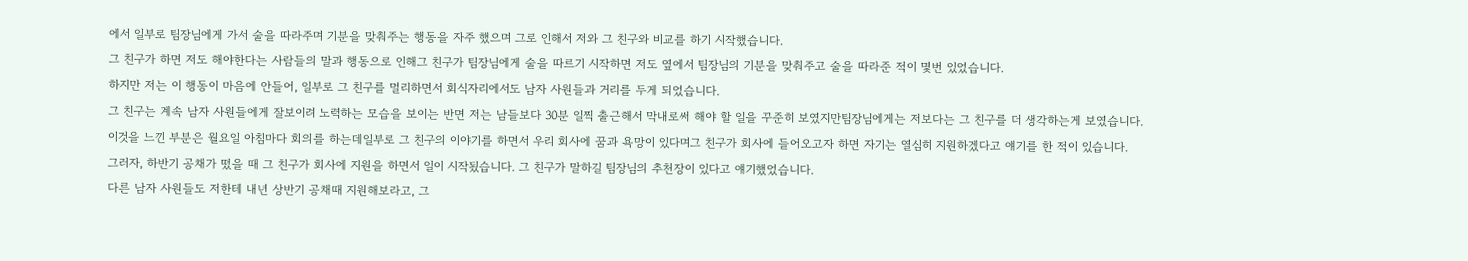에서 일부로 팀장님에게 가서 술을 따라주며 기분을 맞춰주는 행동을 자주 했으며 그로 인해서 저와 그 친구와 비교를 하기 시작했습니다.
그 친구가 하면 저도 해야한다는 사람들의 말과 행동으로 인해그 친구가 팀장님에게 술을 따르기 시작하면 저도 옆에서 팀장님의 기분을 맞춰주고 술을 따라준 적이 몇번 있었습니다.
하지만 저는 이 행동이 마음에 안들어, 일부로 그 친구를 멀리하면서 회식자리에서도 남자 사원들과 거리를 두게 되었습니다.
그 친구는 계속 남자 사원들에게 잘보이려 노력하는 모습을 보이는 반면 저는 남들보다 30분 일찍 출근해서 막내로써 해야 할 일을 꾸준히 보였지만팀장님에게는 저보다는 그 친구를 더 생각하는게 보였습니다.
이것을 느낀 부분은 월요일 아침마다 회의를 하는데일부로 그 친구의 이야기를 하면서 우리 회사에 꿈과 욕망이 있다며그 친구가 회사에 들어오고자 하면 자기는 열심히 지원하겠다고 얘기를 한 적이 있습니다.
그러자, 하반기 공채가 떴을 때 그 친구가 회사에 지원을 하면서 일이 시작됬습니다. 그 친구가 말하길 팀장님의 추천장이 있다고 얘기했었습니다.
다른 남자 사원들도 저한테 내년 상반기 공채때 지원해보라고, 그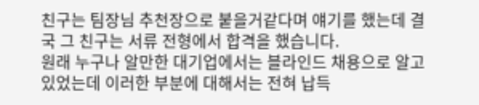친구는 팀장님 추천장으로 붙을거같다며 얘기를 했는데 결국 그 친구는 서류 전형에서 합격을 했습니다.
원래 누구나 알만한 대기업에서는 블라인드 채용으로 알고있었는데 이러한 부분에 대해서는 전혀 납득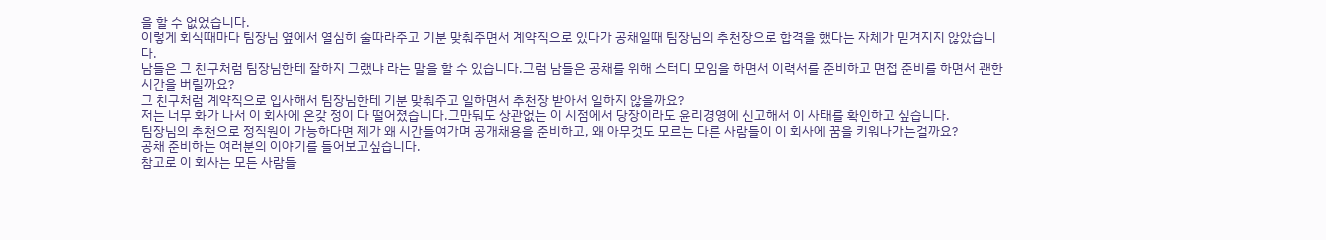을 할 수 없었습니다.
이렇게 회식때마다 팀장님 옆에서 열심히 술따라주고 기분 맞춰주면서 계약직으로 있다가 공채일때 팀장님의 추천장으로 합격을 했다는 자체가 믿겨지지 않았습니다.
남들은 그 친구처럼 팀장님한테 잘하지 그랬냐 라는 말을 할 수 있습니다.그럼 남들은 공채를 위해 스터디 모임을 하면서 이력서를 준비하고 면접 준비를 하면서 괜한 시간을 버릴까요?
그 친구처럼 계약직으로 입사해서 팀장님한테 기분 맞춰주고 일하면서 추천장 받아서 일하지 않을까요?
저는 너무 화가 나서 이 회사에 온갖 정이 다 떨어졌습니다.그만둬도 상관없는 이 시점에서 당장이라도 윤리경영에 신고해서 이 사태를 확인하고 싶습니다.
팀장님의 추천으로 정직원이 가능하다면 제가 왜 시간들여가며 공개채용을 준비하고, 왜 아무것도 모르는 다른 사람들이 이 회사에 꿈을 키워나가는걸까요?
공채 준비하는 여러분의 이야기를 들어보고싶습니다.
참고로 이 회사는 모든 사람들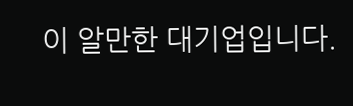이 알만한 대기업입니다.